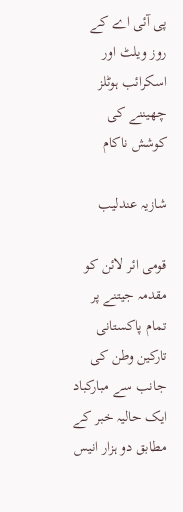پی آئی اے کے روز ویلٹ اور اسکرائب ہوٹلز چھیننے کی کوشش ناکام

شازیہ عندلیب

قومی ائر لائن کو مقدمہ جیتنے پر تمام پاکستانی تارکین وطن کی جانب سے مبارکباد
ایک حالیہ خبر کے مطابق دو ہزار انیس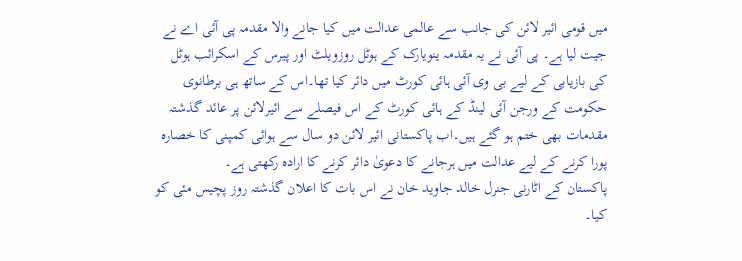میں قومی ائیر لائن کی جانب سے عالمی عدالت میں کیا جانے والا مقدمہ پی آئی اے نے جیت لیا ہے۔ پی آئی نے یہ مقدمہ ینویارک کے ہوٹل روزویلٹ اور پیرس کے اسکرائب ہوٹل کی بازیابی کے لیے بی وی آئی ہائی کورٹ میں دائر کیا تھا۔اس کے ساتھ ہی برطانوی حکومت کے ورجن آئی لینڈ کے ہائی کورٹ کے اس فیصلے سے ائیرلائن پر عائد گذشتہ مقدمات بھی ختم ہو گئے ہیں۔اب پاکستانی ائیر لائن دو سال سے ہوائی کمپنی کا خصارہ پورا کرنے کے لیے عدالت میں ہرجانے کا دعویٰ دائر کرنے کا ارادہ رکھتی ہے۔
پاکستان کے اٹارنی جنرل خالد جاوید خان نے اس بات کا اعلان گذشتہ روز پچیس مئی کو کیا۔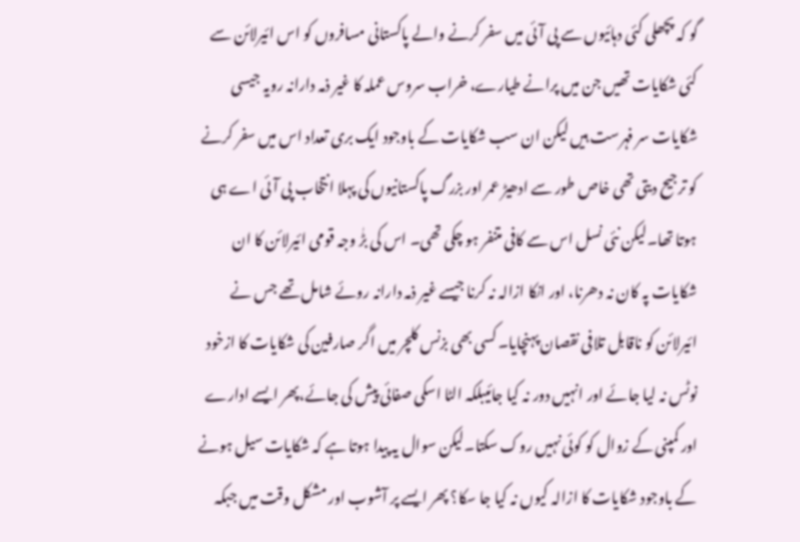گو کہ پچھلی کئی دہائیوں سے پی آئی میں سفر کرنے والے پاکستانی مسافروں کو اس ائیرلائن سے کئی شکایات تھیں جن میں پرانے طیارے، خراب سروس عملہ کا غیر ذمہ دارانہ رویہ جیسی شکایات سر فہرست ہیں لیکن ان سب شکایات کے باوجود ایک بری تعداد اس میں سفر کرنے کو ترجیح دیتی تھی خاص طور سے ادھیڑ عمر اور بزرگ پاکستانیوں کی پہلا انتخاب پی آئی اے ہی ہوتا تھا۔لیکن نئی نسل اس سے کافی متنفر ہو چکی تھی۔ اس کی بڑٰ وجہ قومی ائیرلائن کا ان شکایات پہ کان نہ دھرنا، اور انکا ازالہ نہ کرنا جیسے غیر ذمہ دارانہ روئے شامل تھے جس نے ائیرلائن کو ناقابل تلافی نقصان پہنچایا۔ کسی بھی بزنس کلچر میں اگر صارفین کی شکایات کا ازخود نوٹس نہ لیا جائے اور انہیں دور نہ کیا جائیبلکہ الٹا اسکی صفائی پیش کی جائے،پھر ایسے ادارے اور کمپنی کے زوال کو کوئی نہیں روک سکتا۔لیکن سوال یہ پیدا ہوتا ہے کہ شکایات سیل ہونے کے باوجود شکایات کا ازالہ کیوں نہ کیا جا سکا؟ پھر ایسے پر آشوب اور مشکل وقت میں جبکہ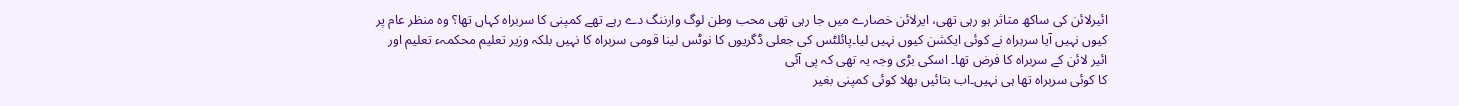ائیرلائن کی ساکھ متاثر ہو رہی تھی، ایرلائن خصارے میں جا رہی تھی محب وطن لوگ وارننگ دے رہے تھے کمپنی کا سربراہ کہاں تھا؟ وہ منظر عام پر کیوں نہیں آیا سربراہ نے کوئی ایکشن کیوں نہیں لیا۔پائلٹس کی جعلی ڈگریوں کا نوٹس لینا قومی سربراہ کا نہیں بلکہ وزیر تعلیم محکمہء تعلیم اور ائیر لائن کے سربراہ کا فرض تھا۔ اسکی بڑی وجہ یہ تھی کہ پی آئی
کا کوئی سربراہ تھا ہی نہیں۔اب بتائیں بھلا کوئی کمپنی بغیر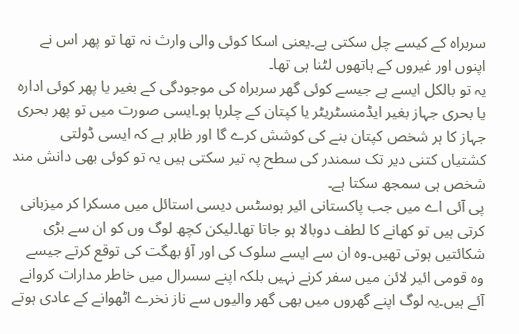سربراہ کے کیسے چل سکتی ہے۔یعنی اسکا کوئی والی وارث نہ تھا تو پھر اس نے اپنوں اور غیروں کے ہاتھوں لٹنا ہی تھا۔
یہ تو بالکل ایسے ہے جیسے کوئی گھر سربراہ کی موجودگی کے بغیر یا پھر کوئی ادارہ یا بحری جہاز بغیر ایڈمنسٹریٹر یا کپتان کے چلرہا ہو۔ایسی صورت میں تو پھر بحری جہاز کا ہر شخص کپتان بنے کی کوشش کرے گا اور ظاہر ہے کہ ایسی ڈولتی کشتیاں کتنی دیر تک سمندر کی سطح پہ تیر سکتی ہیں یہ تو کوئی بھی دانش مند شخص ہی سمجھ سکتا ہے۔
پی آئی اے میں جب پاکستانی ائیر ہوسٹس دیسی استائل میں مسکرا کر میزبانی کرتی ہیں تو کھانے کا لطف دوبالا ہو جاتا تھا۔لیکن کچھ لوگ وں کو ان سے بڑی شکائتیں ہوتی تھیں۔وہ ان سے ایسے سلوک کی اور آؤ بھگت کی توقع کرتے جیسے وہ قومی ائیر لائن میں سفر کرنے نہیں بلکہ اپنے سسرال میں خاطر مدارات کروانے آئے ہیں۔یہ لوگ اپنے گھروں میں بھی گھر والیوں سے ناز نخرے اٹھوانے کے عادی ہوتے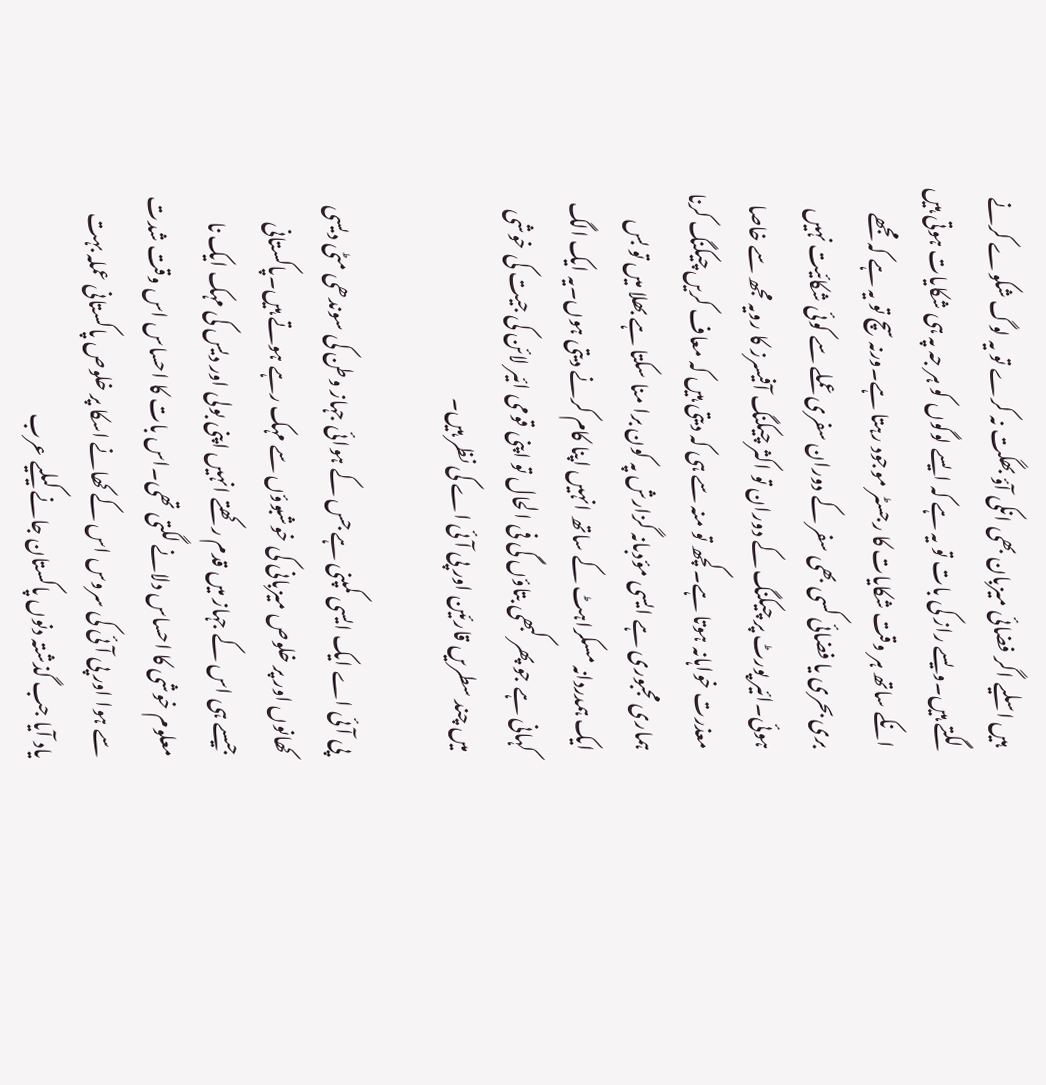ہیں اسلیے اگر فضائی میزبان بھی انکی آؤ بھگت نہ کرے تو یہ لوگ شکوے کرنے لگتے ہیں۔ویسے راز کی بات تو یہ ہے کہ ایسے لوگوں کو ہر جہ پہ ہی شکایات ہوتی ہیں انکے ساتھ ہر وقت شکایات کا رجسٹر موجود رہتا ہے۔ورنہ سچ تو یہ ہے کہ مجھے بری بحری یا فضائی کسی بھی سفر کے دوران سفری عملے سے کوئی شکائیت نہیں ہوئی۔ائیر پورٹ پر چیکنگ کے دوران تو اکثر چیکنگ آفیسرز کا رویہ مجھ سے خاصا معذرت خواہانہ ہوتا ہے۔کچھ تو منہ سے ہی کہ دیتی ہیں کہ معاف کریں چیکنگ کرنا ہماری مجبوری ہے ایسی مؤدبانہ گزارش پہ کون برا منا سکتا ہے بھلا میں تو بس ایک ہمدردانہ مسکراہٹ کے ساتھ انہیں اپنا کام کرنے دیتی ہوں۔یہ ایک الگ کہانی ہے جو پھر کبھی بتاؤں گی فی الحال تو اپنی قومی ائیر لائن کی جیت کی خوشی میں چند سطریں قارئین اور پی آئی اے کی نظر ہیں۔

پی آئی اے ایک ایسی کمپنی ہے جس کے ہوائی جہاز وطن کی سوندھی مٹی دیسی کھانوں اور پر خلوص میزبانی کی خوشبوؤں سے مہک رہے ہوتے ہیں۔پاکستانی جیسے ہی اس کے جہاز میں قدم رکھتے انہیں اپنی بولی اور دیس کی مہک ایک نا معلوم خوشی کا احساس دلانے لگتی تھی۔اس بات کا احساس اس وقت شدت سے ہوا اور پی آئی کی سروس اس کے کھانے اسکا پر خلوص پاکستانی عملہ بہت یاد آیا جب گذشتہ دنوں پاکستان جانے کیلیے عرب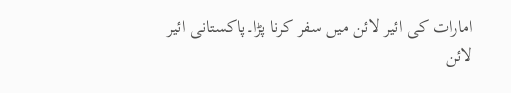امارات کی ائیر لائن میں سفر کرنا پڑا۔پاکستانی ائیر لائن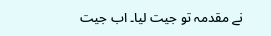نے مقدمہ تو جیت لیا۔ اب جیت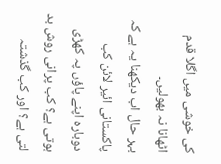کی خوشی میں اگلا قدم اٹھانا نہ بھولیں۔
بہر حال اب دیکھنا یہ ہے کہ پاکستانی ائیر لائن کب دوبارہ اپنے پاؤں پہ کھڑی ہوتی ہے؟ کب پرانی روش بد لتی ہے؟ اور کب گذشتہ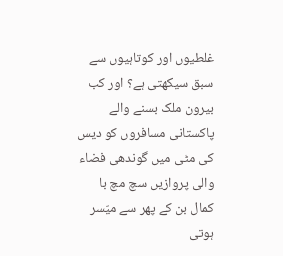غلطیوں اور کوتاہیوں سے سبق سیکھتی ہے؟ اور کب بیرون ملک بسنے والے پاکستانی مسافروں کو دیس کی مٹی میں گوندھی فضاء والی پروازیں سچ مچ با کمال بن کے پھر سے میّسر ہوتی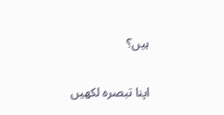ہیں؟

اپنا تبصرہ لکھیں